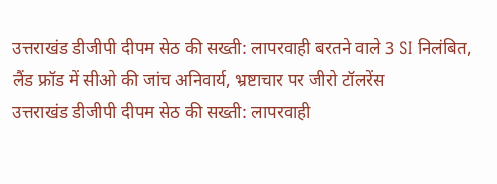उत्तराखंड डीजीपी दीपम सेठ की सख्ती: लापरवाही बरतने वाले 3 SI निलंबित, लैंड फ्रॉड में सीओ की जांच अनिवार्य, भ्रष्टाचार पर जीरो टॉलरेंस
उत्तराखंड डीजीपी दीपम सेठ की सख्ती: लापरवाही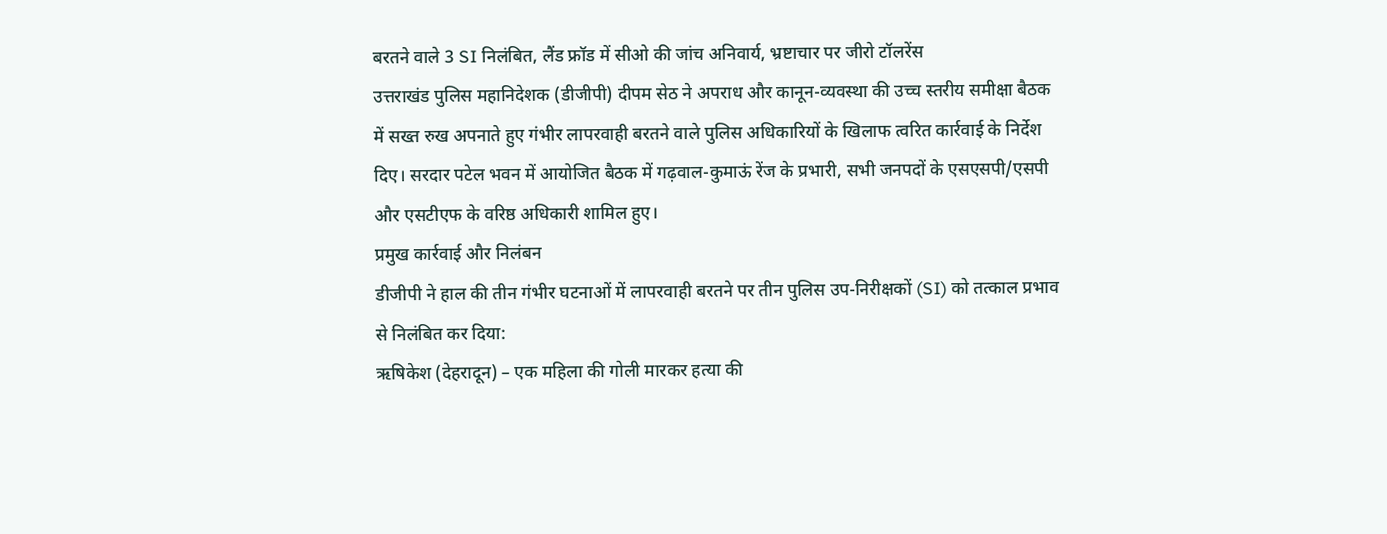बरतने वाले 3 SI निलंबित, लैंड फ्रॉड में सीओ की जांच अनिवार्य, भ्रष्टाचार पर जीरो टॉलरेंस
उत्तराखंड पुलिस महानिदेशक (डीजीपी) दीपम सेठ ने अपराध और कानून-व्यवस्था की उच्च स्तरीय समीक्षा बैठक में सख्त रुख अपनाते हुए गंभीर लापरवाही बरतने वाले पुलिस अधिकारियों के खिलाफ त्वरित कार्रवाई के निर्देश दिए। सरदार पटेल भवन में आयोजित बैठक में गढ़वाल-कुमाऊं रेंज के प्रभारी, सभी जनपदों के एसएसपी/एसपी और एसटीएफ के वरिष्ठ अधिकारी शामिल हुए।
प्रमुख कार्रवाई और निलंबन
डीजीपी ने हाल की तीन गंभीर घटनाओं में लापरवाही बरतने पर तीन पुलिस उप-निरीक्षकों (SI) को तत्काल प्रभाव से निलंबित कर दिया:
ऋषिकेश (देहरादून) – एक महिला की गोली मारकर हत्या की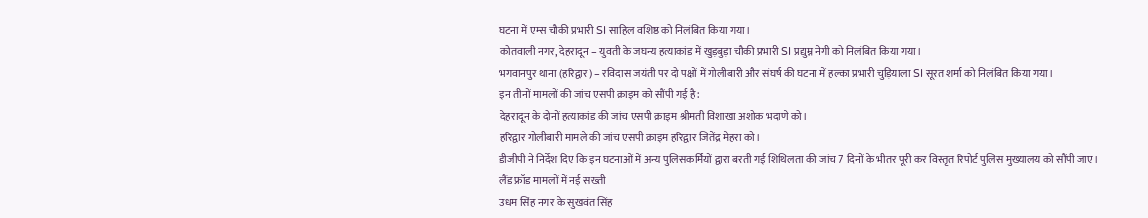घटना में एम्स चौकी प्रभारी SI साहिल वशिष्ठ को निलंबित किया गया।
कोतवाली नगर, देहरादून – युवती के जघन्य हत्याकांड में खुड़बुड़ा चौकी प्रभारी SI प्रद्युम्न नेगी को निलंबित किया गया।
भगवानपुर थाना (हरिद्वार) – रविदास जयंती पर दो पक्षों में गोलीबारी और संघर्ष की घटना में हल्का प्रभारी चुड़ियाला SI सूरत शर्मा को निलंबित किया गया।
इन तीनों मामलों की जांच एसपी क्राइम को सौंपी गई है:
देहरादून के दोनों हत्याकांड की जांच एसपी क्राइम श्रीमती विशाखा अशोक भदाणे को।
हरिद्वार गोलीबारी मामले की जांच एसपी क्राइम हरिद्वार जितेंद्र मेहरा को।
डीजीपी ने निर्देश दिए कि इन घटनाओं में अन्य पुलिसकर्मियों द्वारा बरती गई शिथिलता की जांच 7 दिनों के भीतर पूरी कर विस्तृत रिपोर्ट पुलिस मुख्यालय को सौंपी जाए।
लैंड फ्रॉड मामलों में नई सख्ती
उधम सिंह नगर के सुखवंत सिंह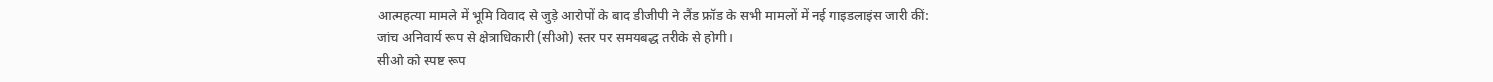आत्महत्या मामले में भूमि विवाद से जुड़े आरोपों के बाद डीजीपी ने लैंड फ्रॉड के सभी मामलों में नई गाइडलाइंस जारी कीं:
जांच अनिवार्य रूप से क्षेत्राधिकारी (सीओ) स्तर पर समयबद्ध तरीके से होगी।
सीओ को स्पष्ट रूप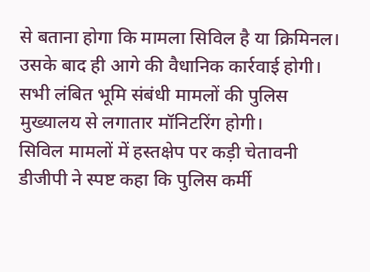से बताना होगा कि मामला सिविल है या क्रिमिनल।
उसके बाद ही आगे की वैधानिक कार्रवाई होगी।
सभी लंबित भूमि संबंधी मामलों की पुलिस मुख्यालय से लगातार मॉनिटरिंग होगी।
सिविल मामलों में हस्तक्षेप पर कड़ी चेतावनी
डीजीपी ने स्पष्ट कहा कि पुलिस कर्मी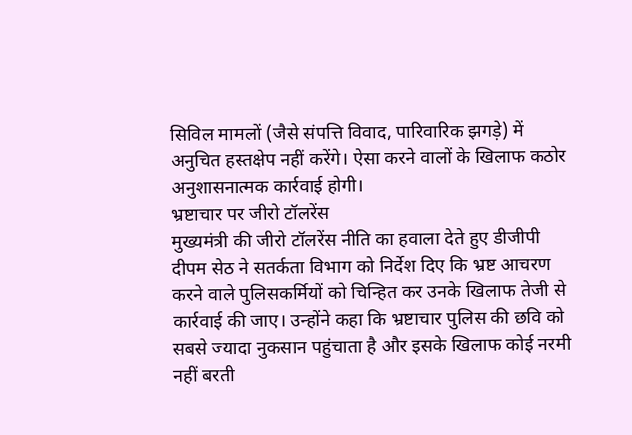सिविल मामलों (जैसे संपत्ति विवाद, पारिवारिक झगड़े) में अनुचित हस्तक्षेप नहीं करेंगे। ऐसा करने वालों के खिलाफ कठोर अनुशासनात्मक कार्रवाई होगी।
भ्रष्टाचार पर जीरो टॉलरेंस
मुख्यमंत्री की जीरो टॉलरेंस नीति का हवाला देते हुए डीजीपी दीपम सेठ ने सतर्कता विभाग को निर्देश दिए कि भ्रष्ट आचरण करने वाले पुलिसकर्मियों को चिन्हित कर उनके खिलाफ तेजी से कार्रवाई की जाए। उन्होंने कहा कि भ्रष्टाचार पुलिस की छवि को सबसे ज्यादा नुकसान पहुंचाता है और इसके खिलाफ कोई नरमी नहीं बरती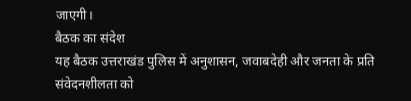जाएगी।
बैठक का संदेश
यह बैठक उत्तराखंड पुलिस में अनुशासन, जवाबदेही और जनता के प्रति संवेदनशीलता को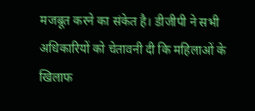मजबूत करने का संकेत है। डीजीपी ने सभी अधिकारियों को चेतावनी दी कि महिलाओं के खिलाफ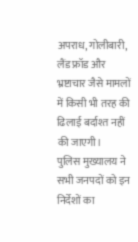अपराध, गोलीबारी, लैंड फ्रॉड और भ्रष्टाचार जैसे मामलों में किसी भी तरह की ढिलाई बर्दाश्त नहीं की जाएगी।
पुलिस मुख्यालय ने सभी जनपदों को इन निर्देशों का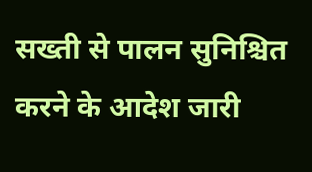सख्ती से पालन सुनिश्चित करने के आदेश जारी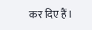कर दिए हैं।